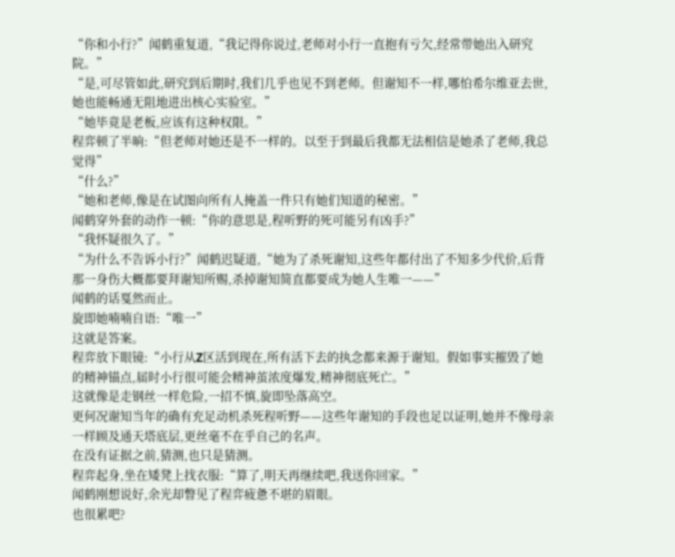“你和小行?”闻鹤重复道,“我记得你说过,老师对小行一直抱有亏欠,经常带她出入研究院。”
“是,可尽管如此,研究到后期时,我们几乎也见不到老师。但谢知不一样,哪怕希尔维亚去世,她也能畅通无阻地进出核心实验室。”
“她毕竟是老板,应该有这种权限。”
程弈顿了半晌:“但老师对她还是不一样的。以至于到最后我都无法相信是她杀了老师,我总觉得”
“什么?”
“她和老师,像是在试图向所有人掩盖一件只有她们知道的秘密。”
闻鹤穿外套的动作一顿:“你的意思是,程听野的死可能另有凶手?”
“我怀疑很久了。”
“为什么不告诉小行?”闻鹤迟疑道,“她为了杀死谢知,这些年都付出了不知多少代价,后背那一身伤大概都要拜谢知所赐,杀掉谢知简直都要成为她人生唯一——”
闻鹤的话戛然而止。
旋即她喃喃自语:“唯一”
这就是答案。
程弈放下眼镜:“小行从Z区活到现在,所有活下去的执念都来源于谢知。假如事实摧毁了她的精神锚点,届时小行很可能会精神茧浓度爆发,精神彻底死亡。”
这就像是走钢丝一样危险,一招不慎,旋即坠落高空。
更何况谢知当年的确有充足动机杀死程听野——这些年谢知的手段也足以证明,她并不像母亲一样顾及通天塔底层,更丝毫不在乎自己的名声。
在没有证据之前,猜测,也只是猜测。
程弈起身,坐在矮凳上找衣服:“算了,明天再继续吧,我送你回家。”
闻鹤刚想说好,余光却瞥见了程弈疲惫不堪的眉眼。
也很累吧?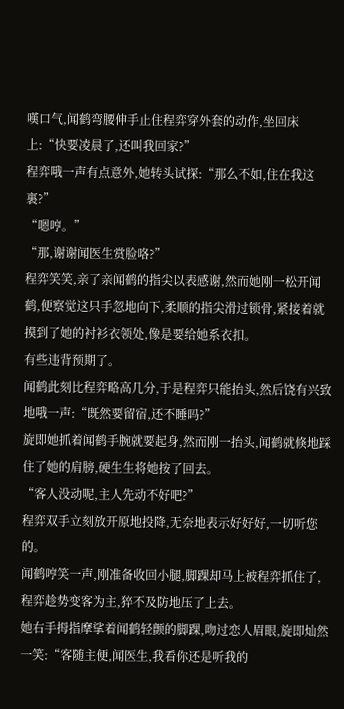嘆口气,闻鹤弯腰伸手止住程弈穿外套的动作,坐回床上:“快要凌晨了,还叫我回家?”
程弈哦一声有点意外,她转头试探:“那么不如,住在我这裏?”
“嗯哼。”
“那,谢谢闻医生赏脸咯?”
程弈笑笑,亲了亲闻鹤的指尖以表感谢,然而她刚一松开闻鹤,便察觉这只手忽地向下,柔顺的指尖滑过锁骨,紧接着就摸到了她的衬衫衣领处,像是要给她系衣扣。
有些违背预期了。
闻鹤此刻比程弈略高几分,于是程弈只能抬头,然后饶有兴致地哦一声:“既然要留宿,还不睡吗?”
旋即她抓着闻鹤手腕就要起身,然而刚一抬头,闻鹤就倏地踩住了她的肩膀,硬生生将她按了回去。
“客人没动呢,主人先动不好吧?”
程弈双手立刻放开原地投降,无奈地表示好好好,一切听您的。
闻鹤哼笑一声,刚准备收回小腿,脚踝却马上被程弈抓住了,程弈趁势变客为主,猝不及防地压了上去。
她右手拇指摩挲着闻鹤轻颤的脚踝,吻过恋人眉眼,旋即灿然一笑:“客随主便,闻医生,我看你还是听我的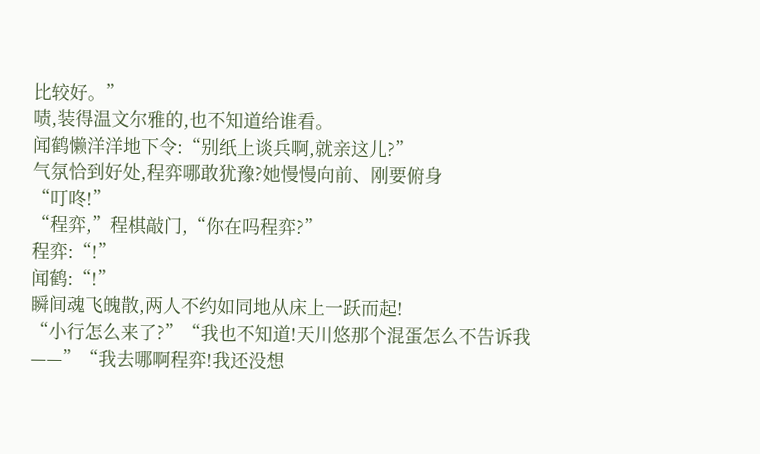比较好。”
啧,装得温文尔雅的,也不知道给谁看。
闻鹤懒洋洋地下令:“别纸上谈兵啊,就亲这儿?”
气氛恰到好处,程弈哪敢犹豫?她慢慢向前、刚要俯身
“叮咚!”
“程弈,”程棋敲门,“你在吗程弈?”
程弈:“!”
闻鹤:“!”
瞬间魂飞魄散,两人不约如同地从床上一跃而起!
“小行怎么来了?”“我也不知道!天川悠那个混蛋怎么不告诉我——”“我去哪啊程弈!我还没想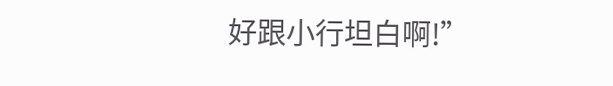好跟小行坦白啊!”